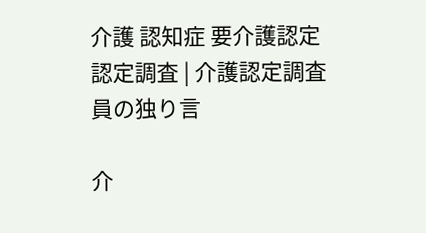介護 認知症 要介護認定 認定調査 | 介護認定調査員の独り言

介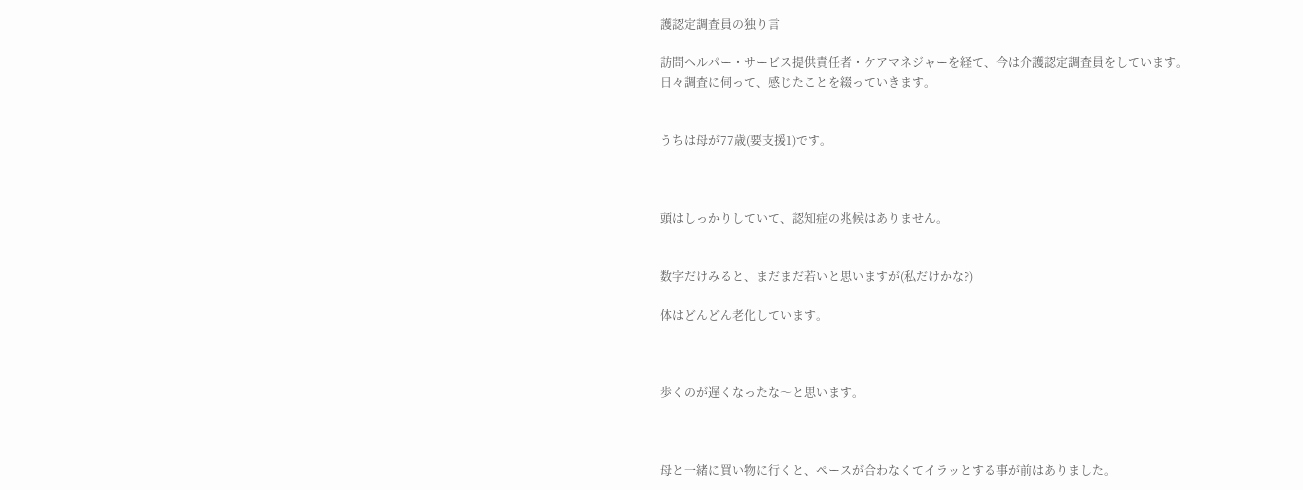護認定調査員の独り言

訪問ヘルパー・サービス提供責任者・ケアマネジャーを経て、今は介護認定調査員をしています。
日々調査に伺って、感じたことを綴っていきます。


うちは母が77歳(要支援1)です。



頭はしっかりしていて、認知症の兆候はありません。


数字だけみると、まだまだ若いと思いますが(私だけかな?)

体はどんどん老化しています。



歩くのが遅くなったな〜と思います。



母と一緒に買い物に行くと、ペースが合わなくてイラッとする事が前はありました。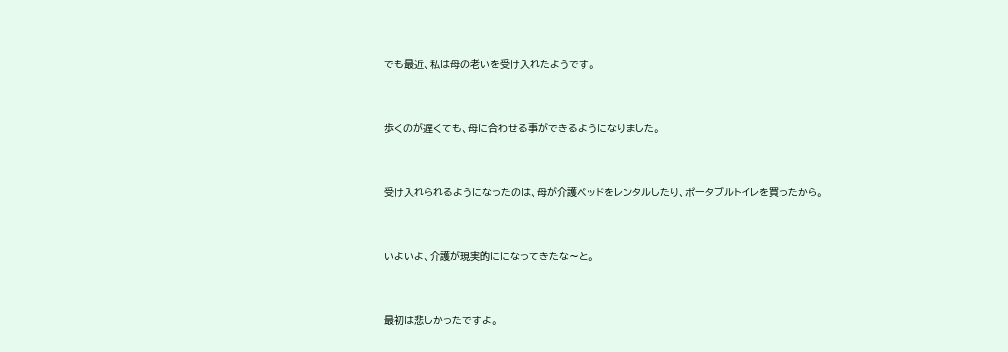でも最近、私は母の老いを受け入れたようです。



歩くのが遅くても、母に合わせる事ができるようになりました。



受け入れられるようになったのは、母が介護ベッドをレンタルしたり、ポータブルトイレを買ったから。



いよいよ、介護が現実的にになってきたな〜と。



最初は悲しかったですよ。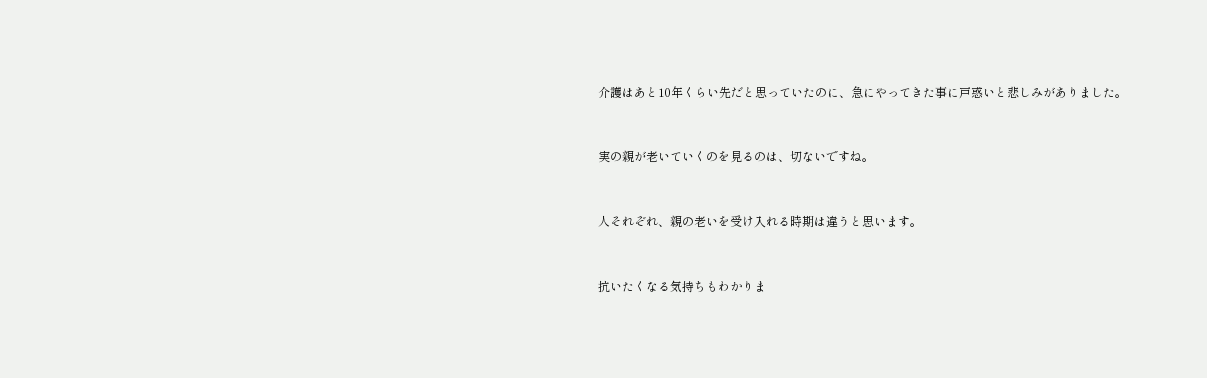介護はあと10年くらい先だと思っていたのに、急にやってきた事に戸惑いと悲しみがありました。



実の親が老いていくのを見るのは、切ないですね。



人それぞれ、親の老いを受け入れる時期は違うと思います。



抗いたくなる気持ちもわかりま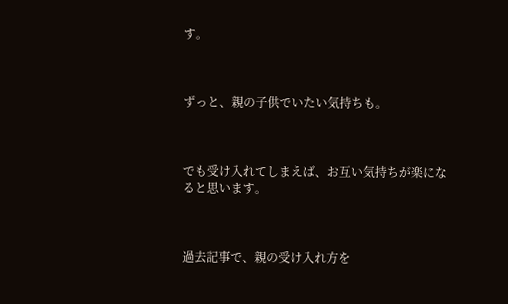す。



ずっと、親の子供でいたい気持ちも。



でも受け入れてしまえば、お互い気持ちが楽になると思います。



過去記事で、親の受け入れ方を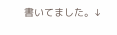書いてました。↓